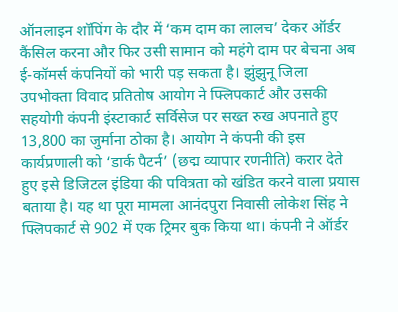ऑनलाइन शॉपिंग के दौर में ‘कम दाम का लालच’ देकर ऑर्डर कैंसिल करना और फिर उसी सामान को महंगे दाम पर बेचना अब ई-कॉमर्स कंपनियों को भारी पड़ सकता है। झुंझुनू जिला उपभोक्ता विवाद प्रतितोष आयोग ने फ्लिपकार्ट और उसकी सहयोगी कंपनी इंस्टाकार्ट सर्विसेज पर सख्त रुख अपनाते हुए 13,800 का जुर्माना ठोका है। आयोग ने कंपनी की इस कार्यप्रणाली को ‘डार्क पैटर्न’ (छद्म व्यापार रणनीति) करार देते हुए इसे डिजिटल इंडिया की पवित्रता को खंडित करने वाला प्रयास बताया है। यह था पूरा मामला आनंदपुरा निवासी लोकेश सिंह ने फ्लिपकार्ट से 902 में एक ट्रिमर बुक किया था। कंपनी ने ऑर्डर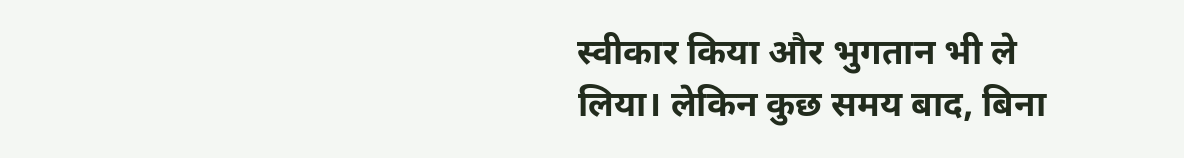स्वीकार किया और भुगतान भी ले लिया। लेकिन कुछ समय बाद, बिना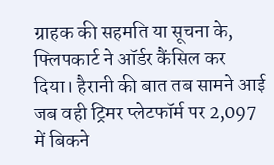ग्राहक की सहमति या सूचना के, फ्लिपकार्ट ने ऑर्डर कैंसिल कर दिया। हैरानी की बात तब सामने आई जब वही ट्रिमर प्लेटफॉर्म पर 2,097 में बिकने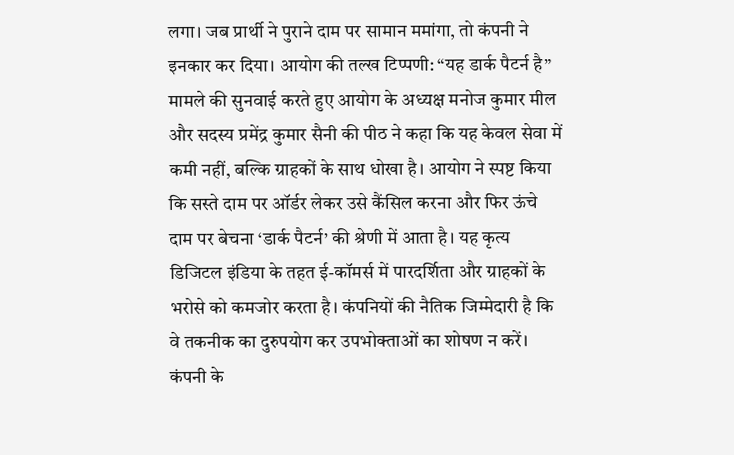लगा। जब प्रार्थी ने पुराने दाम पर सामान ममांगा, तो कंपनी ने इनकार कर दिया। आयोग की तल्ख टिप्पणी: “यह डार्क पैटर्न है” मामले की सुनवाई करते हुए आयोग के अध्यक्ष मनोज कुमार मील और सदस्य प्रमेंद्र कुमार सैनी की पीठ ने कहा कि यह केवल सेवा में कमी नहीं, बल्कि ग्राहकों के साथ धोखा है। आयोग ने स्पष्ट किया कि सस्ते दाम पर ऑर्डर लेकर उसे कैंसिल करना और फिर ऊंचे दाम पर बेचना ‘डार्क पैटर्न’ की श्रेणी में आता है। यह कृत्य डिजिटल इंडिया के तहत ई-कॉमर्स में पारदर्शिता और ग्राहकों के भरोसे को कमजोर करता है। कंपनियों की नैतिक जिम्मेदारी है कि वे तकनीक का दुरुपयोग कर उपभोक्ताओं का शोषण न करें। कंपनी के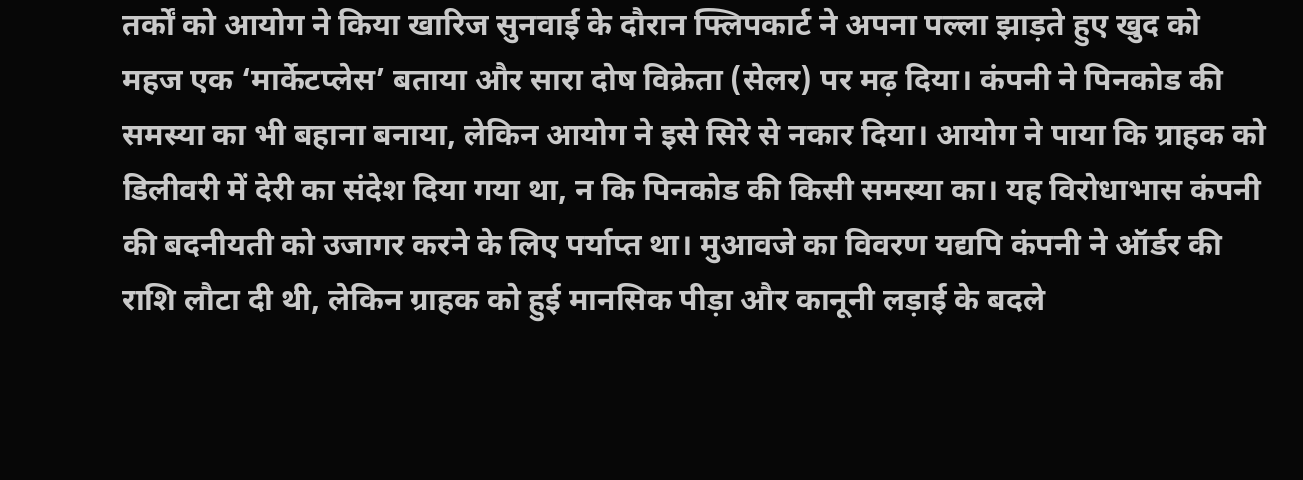तर्कों को आयोग ने किया खारिज सुनवाई के दौरान फ्लिपकार्ट ने अपना पल्ला झाड़ते हुए खुद को महज एक ‘मार्केटप्लेस’ बताया और सारा दोष विक्रेता (सेलर) पर मढ़ दिया। कंपनी ने पिनकोड की समस्या का भी बहाना बनाया, लेकिन आयोग ने इसे सिरे से नकार दिया। आयोग ने पाया कि ग्राहक को डिलीवरी में देरी का संदेश दिया गया था, न कि पिनकोड की किसी समस्या का। यह विरोधाभास कंपनी की बदनीयती को उजागर करने के लिए पर्याप्त था। मुआवजे का विवरण यद्यपि कंपनी ने ऑर्डर की राशि लौटा दी थी, लेकिन ग्राहक को हुई मानसिक पीड़ा और कानूनी लड़ाई के बदले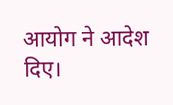आयोग ने आदेश दिए।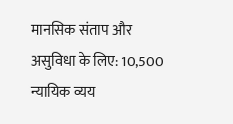मानसिक संताप और असुविधा के लिए: 10,500 न्यायिक व्यय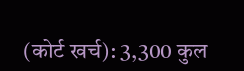(कोर्ट खर्च): 3,300 कुल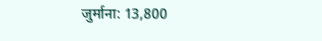जुर्माना: 13,800